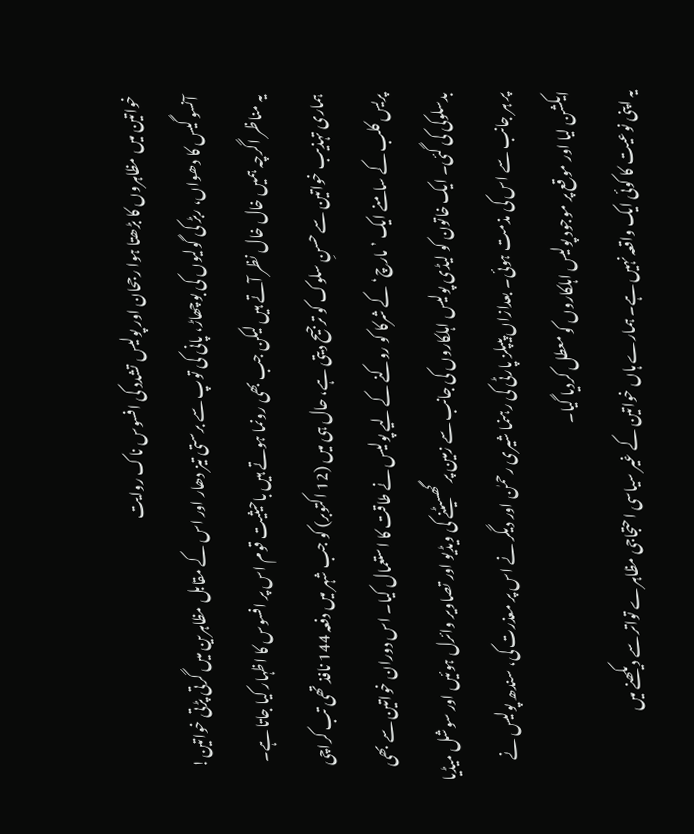خواتین میں مظاہروں کا بڑھتا ہوا رجحان اور پولیس تشدد کی افسوس ناک روایت
آنسو گیس کا دھواں، ربڑ کی گولیوں کی بوچھاڑ، پانی کی توپ سے برستی تیز دھار اور اس کے مقابل مظاہرین میں گرتی پڑتی خواتین!
یہ مناظر اگرچہ ہمیں خال خال نظر آتے ہیں لیکن جب بھی رونما ہوتے ہیں باحیثیت قوم اس پر افسوس کا اظہار کیا جاتا ہے۔
ہماری تہذیب خواتین سے حسنِ سلوک کو ترجیح دیتی ہے، حال ہی میں (12 اکتوبر) کو جب شہر میں دفعہ 144 نافذ تھی تب کراچی پریس کلب کے سامنے ایک ’مارچ‘ کے شرکا کو روکنے کے لیے پولیس نے طاقت کا استعمال کیا۔ اس دوران خواتین سے بھی بدسلوکی کی گئی۔ ایک خاتون کو لیڈی پولیس اہلکاروں کی جانب سے زمین پر گھسیٹنے کی ویڈیو اور تصاویر وائرل ہوئیں اور سوشل میڈیا پر ہر جانب سے اس کی مذمت ہوئی۔ بعدازاں پیپلز پارٹی کی رہنما شیری رحمٰن اور دیگر نے اس پر معذرت کی، سندھ پولیس نے ایکشن لیا اور موقع پر موجود پولیس اہلکاروں کو معطل کردیا گیا۔
یہ اپنی نوعیت کا کوئی ایک واقعہ نہیں ہے۔ ہمارے ہاں خواتین کے غیر سیاسی احتجاجی مظاہرے تواتر سے دیکھنے میں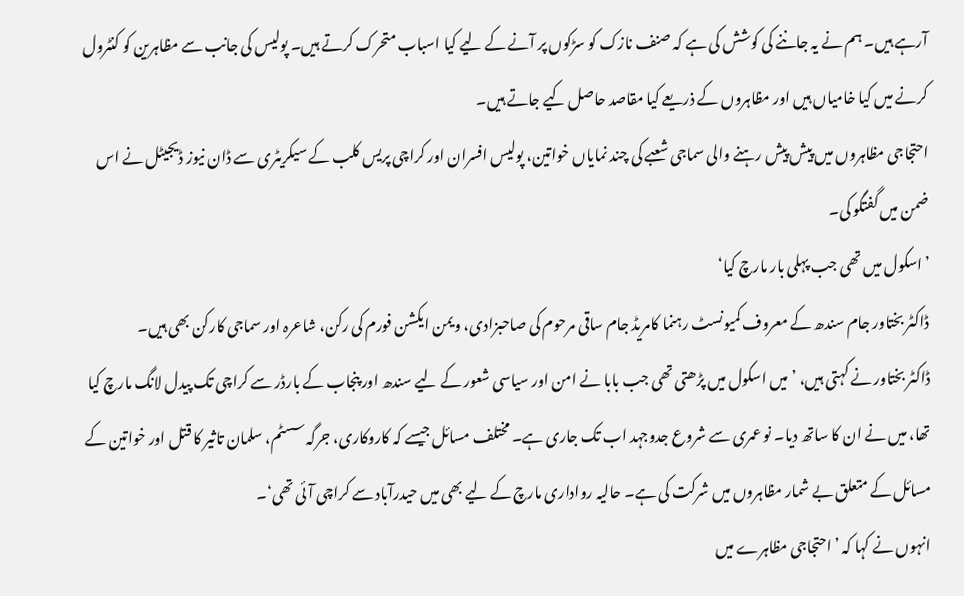آرہے ہیں۔ ہم نے یہ جاننے کی کوشش کی ہے کہ صنف نازک کو سڑکوں پر آنے کے لیے کیا اسباب متحرک کرتے ہیں۔ پولیس کی جانب سے مظاہرین کو کنٹرول کرنے میں کیا خامیاں ہیں اور مظاہروں کے ذریعے کیا مقاصد حاصل کیے جاتے ہیں۔
احتجاجی مظاہروں میں پیش پیش رہنے والی سماجی شعبے کی چند نمایاں خواتین، پولیس افسران اور کراچی پریس کلب کے سیکریٹری سے ڈان نیوز ڈیجیٹل نے اس ضمن میں گفتگو کی۔
’اسکول میں تھی جب پہلی بار مارچ کیا‘
ڈاکٹر بختاور جام سندھ کے معروف کمیونسٹ رہنما کامریڈ جام ساقی مرحوم کی صاحبزادی، ویمن ایکشن فورم کی رکن، شاعرہ اور سماجی کارکن بھی ہیں۔
ڈاکٹر بختاور نے کہتی ہیں، ’میں اسکول میں پڑھتی تھی جب بابا نے امن اور سیاسی شعور کے لیے سندھ اور پنجاب کے بارڈر سے کراچی تک پیدل لانگ مارچ کیا تھا، میں نے ان کا ساتھ دیا۔ نو عمری سے شروع جدوجہد اب تک جاری ہے۔ مختلف مسائل جیسے کہ کاروکاری، جرگہ سسٹم، سلمان تاثیر کا قتل اور خواتین کے مسائل کے متعلق بے شمار مظاہروں میں شرکت کی ہے۔ حالیہ رواداری مارچ کے لیے بھی میں حیدرآباد سے کراچی آئی تھی‘۔
انہوں نے کہا کہ ’احتجاجی مظاہرے میں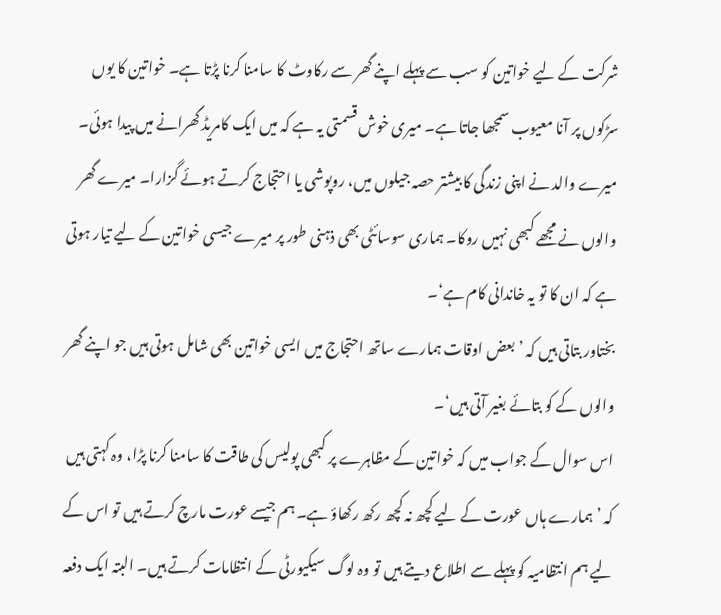شرکت کے لیے خواتین کو سب سے پہلے اپنے گھر سے رکاوٹ کا سامنا کرنا پڑتا ہے۔ خواتین کا یوں سڑکوں پر آنا معیوب سمجھا جاتا ہے۔ میری خوش قسمتی یہ ہے کہ میں ایک کامریڈ گھرانے میں پیدا ہوئی۔ میرے والد نے اپنی زندگی کا بیشتر حصہ جیلوں میں، روپوشی یا احتجاج کرتے ہوئے گزارا۔ میرے گھر والوں نے مجھے کبھی نہیں روکا۔ ہماری سوسائٹی بھی ذہنی طور پر میرے جیسی خواتین کے لیے تیار ہوتی ہے کہ ان کا تو یہ خاندانی کام ہے‘۔
بختاور بتاتی ہیں کہ ’بعض اوقات ہمارے ساتھ احتجاج میں ایسی خواتین بھی شامل ہوتی ہیں جو اپنے گھر والوں کے کو بتائے بغیر آتی ہیں‘۔
اس سوال کے جواب میں کہ خواتین کے مظاہرے پر کبھی پولیس کی طاقت کا سامنا کرنا پڑا، وہ کہتی ہیں کہ ’ہمارے ہاں عورت کے لیے کچھ نہ کچھ رکھ رکھاؤ ہے۔ ہم جیسے عورت مارچ کرتے ہیں تو اس کے لیے ہم انتظامیہ کو پہلے سے اطلاع دیتے ہیں تو وہ لوگ سیکیورٹی کے انتظامات کرتے ہیں۔ البتہ ایک دفعہ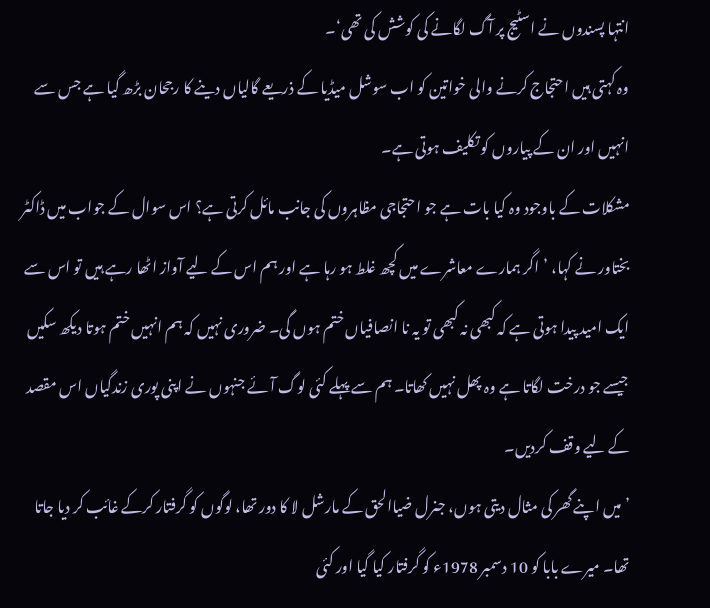انتہا پسندوں نے اسٹیج پر آگ لگانے کی کوشش کی تھی‘۔
وہ کہتی ہیں احتجاج کرنے والی خواتین کو اب سوشل میڈیا کے ذریعے گالیاں دینے کا رجحان بڑھ گیا ہے جس سے انہیں اور ان کے پیاروں کو تکلیف ہوتی ہے۔
مشکلات کے باوجود وہ کیا بات ہے جو احتجاجی مظاہروں کی جانب مائل کرتی ہے؟ اس سوال کے جواب میں ڈاکٹر بختاور نے کہا، ’اگر ہمارے معاشرے میں کچھ غلط ہو رہا ہے اور ہم اس کے لیے آواز اٹھا رہے ہیں تو اس سے ایک امید پیدا ہوتی ہے کہ کبھی نہ کبھی تو یہ نا انصافیاں ختم ہوں گی۔ ضروری نہیں کہ ہم انہیں ختم ہوتا دیکھ سکیں جیسے جو درخت لگاتا ہے وہ پھل نہیں کھاتا۔ ہم سے پہلے کئی لوگ آئے جنہوں نے اپنی پوری زندگیاں اس مقصد کے لیے وقف کردیں۔
’میں اپنے گھر کی مثال دیتی ہوں، جنرل ضیاالحق کے مارشل لا کا دور تھا، لوگوں کو گرفتار کرکے غائب کر دیا جاتا تھا۔ میرے بابا کو 10 دسمبر 1978ء کو گرفتار کیا گیا اور کئی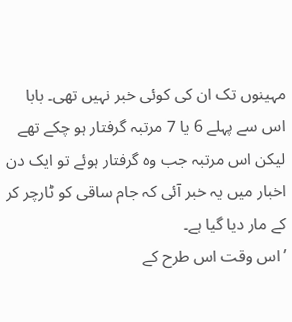مہینوں تک ان کی کوئی خبر نہیں تھی۔ بابا اس سے پہلے 6 یا 7 مرتبہ گرفتار ہو چکے تھے لیکن اس مرتبہ جب وہ گرفتار ہوئے تو ایک دن اخبار میں یہ خبر آئی کہ جام ساقی کو ٹارچر کر کے مار دیا گیا ہے۔
’اس وقت اس طرح کے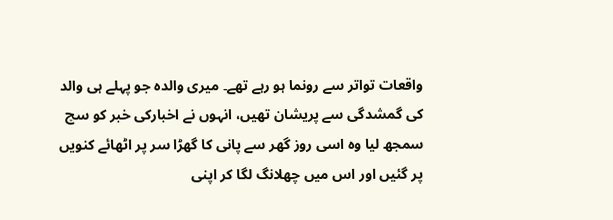واقعات تواتر سے رونما ہو رہے تھے۔ میری والدہ جو پہلے ہی والد کی گمشدگی سے پریشان تھیں، انہوں نے اخبارکی خبر کو سچ سمجھ لیا وہ اسی روز گھر سے پانی کا گھڑا سر پر اٹھائے کنویں پر گئیں اور اس میں چھلانگ لگا کر اپنی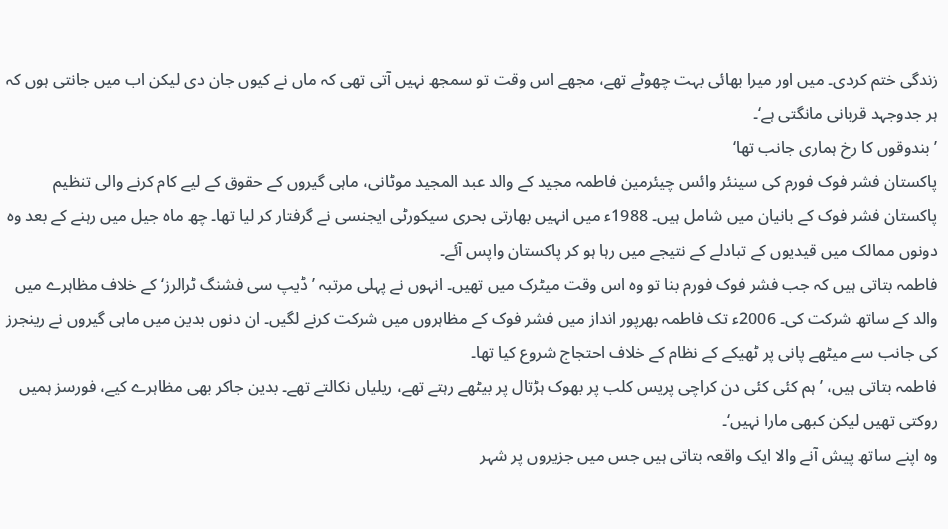زندگی ختم کردی۔ میں اور میرا بھائی بہت چھوٹے تھے، مجھے اس وقت تو سمجھ نہیں آتی تھی کہ ماں نے کیوں جان دی لیکن اب میں جانتی ہوں کہ ہر جدوجہد قربانی مانگتی ہے‘۔
’بندوقوں کا رخ ہماری جانب تھا‘
پاکستان فشر فوک فورم کی سینئر وائس چیئرمین فاطمہ مجید کے والد عبد المجید موٹانی، ماہی گیروں کے حقوق کے لیے کام کرنے والی تنظیم پاکستان فشر فوک کے بانیان میں شامل ہیں۔ 1988ء میں انہیں بھارتی بحری سیکورٹی ایجنسی نے گرفتار کر لیا تھا۔ چھ ماہ جیل میں رہنے کے بعد وہ دونوں ممالک میں قیدیوں کے تبادلے کے نتیجے میں رہا ہو کر پاکستان واپس آئے۔
فاطمہ بتاتی ہیں کہ جب فشر فوک فورم بنا تو وہ اس وقت میٹرک میں تھیں۔ انہوں نے پہلی مرتبہ ’ڈیپ سی فشنگ ٹرالرز‘ کے خلاف مظاہرے میں والد کے ساتھ شرکت کی۔ 2006ء تک فاطمہ بھرپور انداز میں فشر فوک کے مظاہروں میں شرکت کرنے لگیں۔ ان دنوں بدین میں ماہی گیروں نے رینجرز کی جانب سے میٹھے پانی پر ٹھیکے کے نظام کے خلاف احتجاج شروع کیا تھا۔
فاطمہ بتاتی ہیں، ’ہم کئی کئی دن کراچی پریس کلب پر بھوک ہڑتال پر بیٹھے رہتے تھے، ریلیاں نکالتے تھے۔ بدین جاکر بھی مظاہرے کیے، فورسز ہمیں روکتی تھیں لیکن کبھی مارا نہیں‘۔
وہ اپنے ساتھ پیش آنے والا ایک واقعہ بتاتی ہیں جس میں جزیروں پر شہر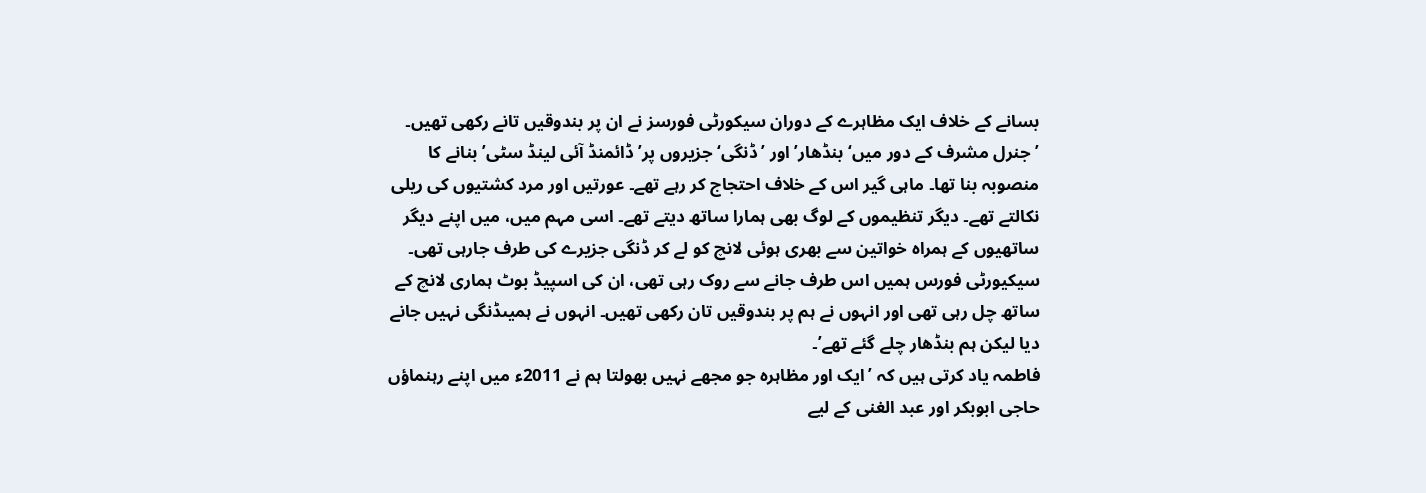بسانے کے خلاف ایک مظاہرے کے دوران سیکورٹی فورسز نے ان پر بندوقیں تانے رکھی تھیں۔
’جنرل مشرف کے دور میں‘ بنڈھار’ اور ’ڈنگی‘ جزیروں پر’ڈائمنڈ آئی لینڈ سٹی’ بنانے کا منصوبہ بنا تھا۔ ماہی گیر اس کے خلاف احتجاج کر رہے تھے۔ عورتیں اور مرد کشتیوں کی ریلی نکالتے تھے۔ دیگر تنظیموں کے لوگ بھی ہمارا ساتھ دیتے تھے۔ اسی مہم میں، میں اپنے دیگر ساتھیوں کے ہمراہ خواتین سے بھری ہوئی لانچ کو لے کر ڈنگی جزیرے کی طرف جارہی تھی۔ سیکیورٹی فورس ہمیں اس طرف جانے سے روک رہی تھی، ان کی اسپیڈ بوٹ ہماری لانچ کے ساتھ چل رہی تھی اور انہوں نے ہم پر بندوقیں تان رکھی تھیں۔ انہوں نے ہمیںڈنگی نہیں جانے دیا لیکن ہم بنڈھار چلے گئے تھے’۔
فاطمہ یاد کرتی ہیں کہ ’ایک اور مظاہرہ جو مجھے نہیں بھولتا ہم نے 2011ء میں اپنے رہنماؤں حاجی ابوبکر اور عبد الغنی کے لیے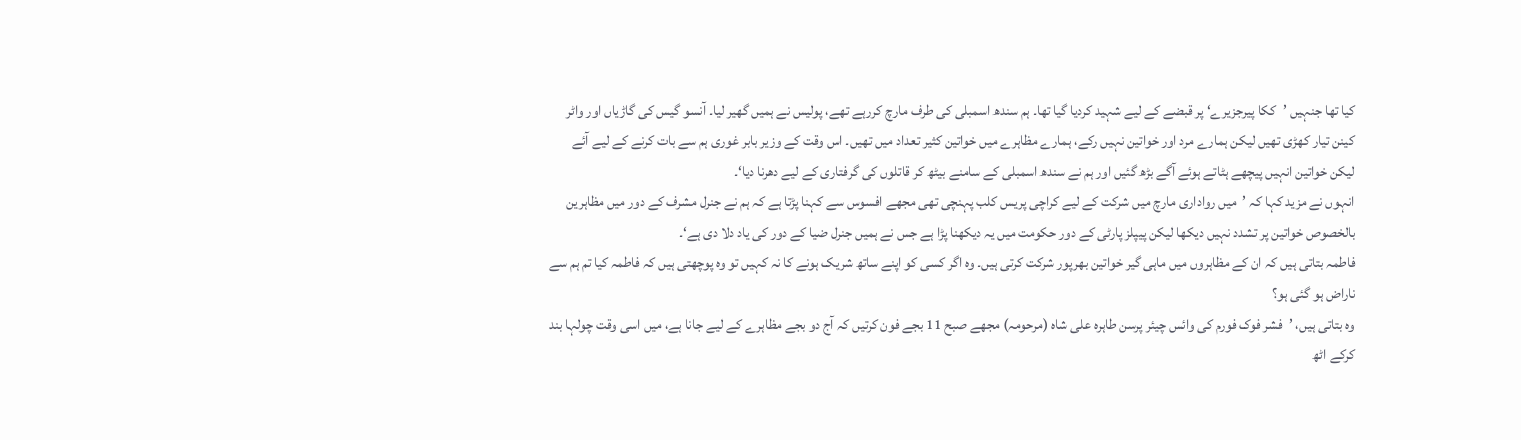کیا تھا جنہیں ’ککا پیرجزیرے‘ پر قبضے کے لیے شہید کردیا گیا تھا۔ ہم سندھ اسمبلی کی طرف مارچ کررہے تھے، پولیس نے ہمیں گھیر لیا۔ آنسو گیس کی گاڑیاں اور واٹر کینن تیار کھڑی تھیں لیکن ہمارے مرد اور خواتین نہیں رکے، ہمارے مظاہرے میں خواتین کثیر تعداد میں تھیں۔ اس وقت کے وزیر بابر غوری ہم سے بات کرنے کے لیے آئے لیکن خواتین انہیں پیچھے ہٹاتے ہوئے آگے بڑھ گئیں اور ہم نے سندھ اسمبلی کے سامنے بیٹھ کر قاتلوں کی گرفتاری کے لیے دھرنا دیا‘۔
انہوں نے مزید کہا کہ ’میں رواداری مارچ میں شرکت کے لیے کراچی پریس کلب پہنچی تھی مجھے افسوس سے کہنا پڑتا ہے کہ ہم نے جنرل مشرف کے دور میں مظاہرین بالخصوص خواتین پر تشدد نہیں دیکھا لیکن پیپلز پارٹی کے دور حکومت میں یہ دیکھنا پڑا ہے جس نے ہمیں جنرل ضیا کے دور کی یاد دلا دی ہے‘۔
فاطمہ بتاتی ہیں کہ ان کے مظاہروں میں ماہی گیر خواتین بھرپور شرکت کرتی ہیں۔ وہ اگر کسی کو اپنے ساتھ شریک ہونے کا نہ کہیں تو وہ پوچھتی ہیں کہ فاطمہ کیا تم ہم سے ناراض ہو گئی ہو؟
وہ بتاتی ہیں، ’فشر فوک فورم کی وائس چیئر پرسن طاہرہ علی شاہ (مرحومہ) مجھے صبح 11 بجے فون کرتیں کہ آج دو بجے مظاہرے کے لیے جانا ہے، میں اسی وقت چولہا بند کرکے اٹھ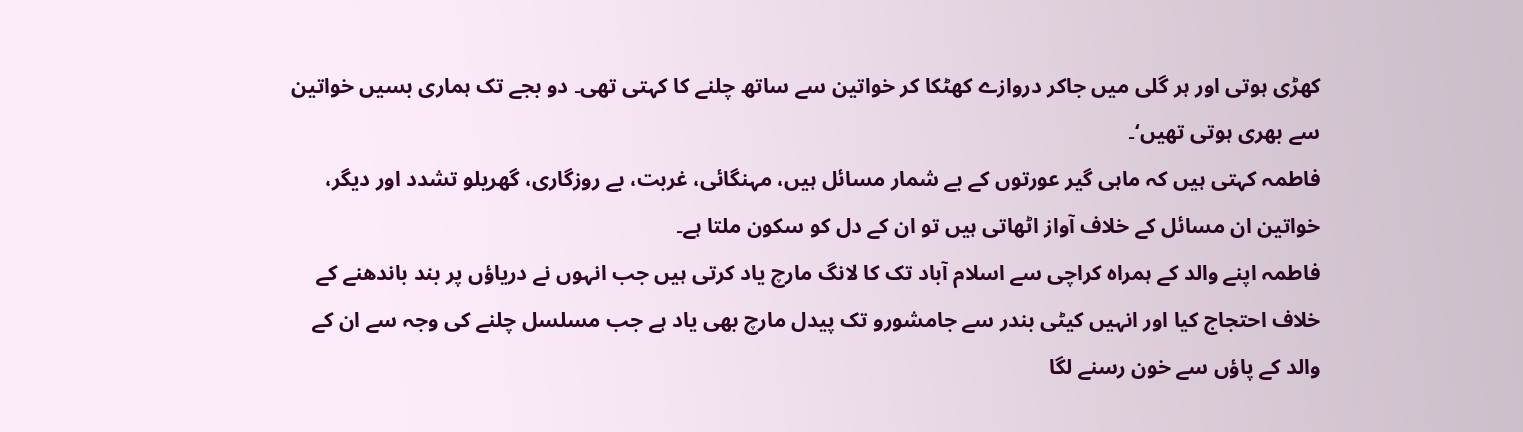کھڑی ہوتی اور ہر گلی میں جاکر دروازے کھٹکا کر خواتین سے ساتھ چلنے کا کہتی تھی۔ دو بجے تک ہماری بسیں خواتین سے بھری ہوتی تھیں‘۔
فاطمہ کہتی ہیں کہ ماہی گیر عورتوں کے بے شمار مسائل ہیں، مہنگائی، غربت، بے روزگاری، گھریلو تشدد اور دیگر، خواتین ان مسائل کے خلاف آواز اٹھاتی ہیں تو ان کے دل کو سکون ملتا ہے۔
فاطمہ اپنے والد کے ہمراہ کراچی سے اسلام آباد تک کا لانگ مارچ یاد کرتی ہیں جب انہوں نے دریاؤں پر بند باندھنے کے خلاف احتجاج کیا اور انہیں کیٹی بندر سے جامشورو تک پیدل مارچ بھی یاد ہے جب مسلسل چلنے کی وجہ سے ان کے والد کے پاؤں سے خون رسنے لگا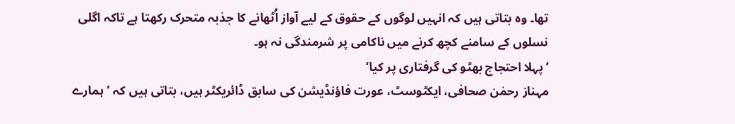تھا۔ وہ بتاتی ہیں کہ انہیں لوگوں کے حقوق کے لیے آواز اُٹھانے کا جذبہ متحرک رکھتا ہے تاکہ اگلی نسلوں کے سامنے کچھ کرنے میں ناکامی پر شرمندگی نہ ہو۔
’پہلا احتجاج بھٹو کی گرفتاری پر کیا‘
مہناز رحمٰن صحافی، ایکٹوسٹ، عورت فاؤنڈیشن کی سابق ڈائریکٹر ہیں، بتاتی ہیں کہ ’ہمارے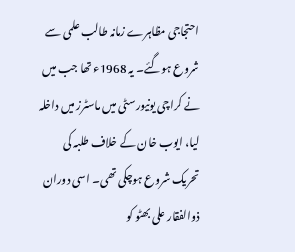احتجاجی مظاہرے زمانہ طالب علمی سے شروع ہوگئے۔ یہ 1968ء تھا جب میں نے کراچی یونیورسٹی میں ماسٹرز میں داخلہ لیا، ایوب خان کے خلاف طلبہ کی تحریک شروع ہوچکی تھی۔ اسی دوران ذوالفقار علی بھٹو کو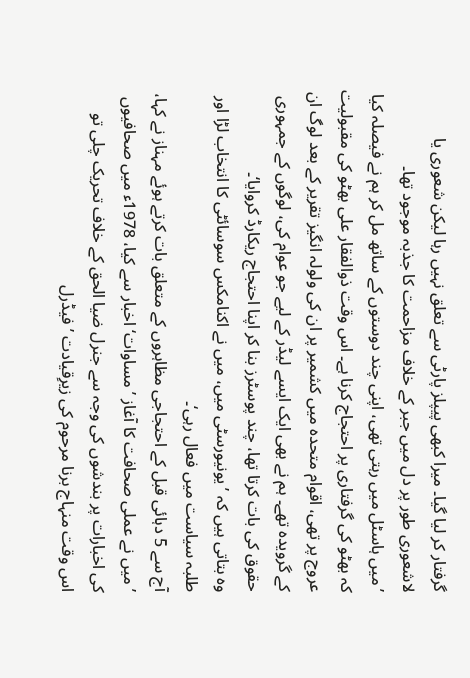گرفتار کر لیا گیا۔ میرا کبھی پیپلز پارٹی سے تعلق نہیں رہا لیکن شعوری یا لاشعوری طور پر دل میں جبر کے خلاف مزاحمت کا جذبہ موجود تھا۔
’میں ہاسٹل میں رہتی تھی، اپنی چند دوستوں کے ساتھ مل کر ہم نے فیصلہ کیا کہ بھٹو کی گرفتاری پر احتجاج کرنا ہے۔ اس وقت ذوالفقار علی بھٹو کی مقبولیت عروج پر تھی، اقوام متحدہ میں کشمیر پر ان کی ولولہ انگیز تقریر کے بعد لوگ ان کے گرویدہ تھے۔ ہم نے بھی ایک ایسے لیڈر کے لیے جو عوام کی، لوگوں کے جمہوری حقوق کی بات کرتا تھا، چند پوسٹرز بنا کر اپنا احتجاج ریکارڈ کروایا‘۔
وہ بتاتی ہیں کہ ’یونیورسٹی میں، میں نے اکنامکس سوسائٹی کا انتخاب لڑا اور طلبہ سیاست میں فعال رہی‘۔
آج سے 5 دہائی قبل کے احتجاجی مظاہروں کے متعلق بات کرتے ہوئے مہناز نے کہا، ’میں نے عملی صحافت کا آغاز ’مساوات‘ اخبار سے کیا، 1978ء میں صحافیوں کی اخبارات پر بندشوں کی وجہ سے جنرل ضیا الحق کے خلاف تحریک چلی تو اس وقت منہاج برنا مرحوم کی زیرِقیادت ’فیڈرل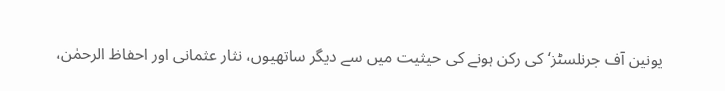یونین آف جرنلسٹز‘ کی رکن ہونے کی حیثیت میں سے دیگر ساتھیوں، نثار عثمانی اور احفاظ الرحمٰن،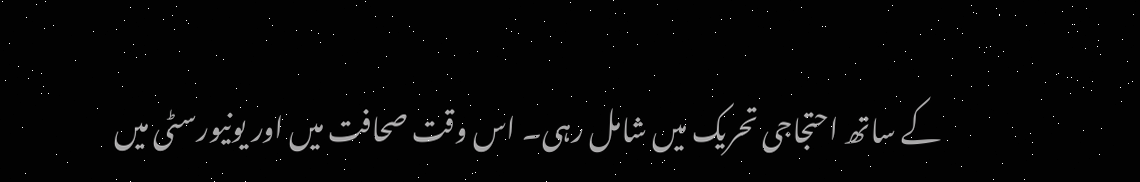کے ساتھ احتجاجی تحریک میں شامل رہی۔ اس وقت صحافت میں اور یونیورسٹی میں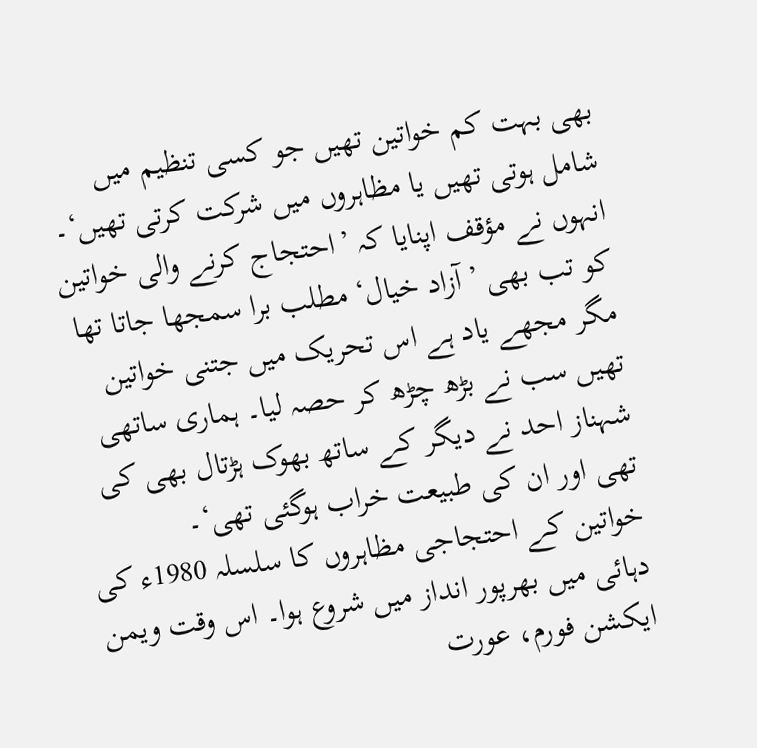بھی بہت کم خواتین تھیں جو کسی تنظیم میں شامل ہوتی تھیں یا مظاہروں میں شرکت کرتی تھیں‘۔
انہوں نے مؤقف اپنایا کہ ’احتجاج کرنے والی خواتین کو تب بھی ’آزاد خیال‘ مطلب برا سمجھا جاتا تھا مگر مجھے یاد ہے اس تحریک میں جتنی خواتین تھیں سب نے بڑھ چڑھ کر حصہ لیا۔ ہماری ساتھی شہناز احد نے دیگر کے ساتھ بھوک ہڑتال بھی کی تھی اور ان کی طبیعت خراب ہوگئی تھی‘۔
خواتین کے احتجاجی مظاہروں کا سلسلہ 1980ء کی دہائی میں بھرپور انداز میں شروع ہوا۔ اس وقت ویمن ایکشن فورم، عورت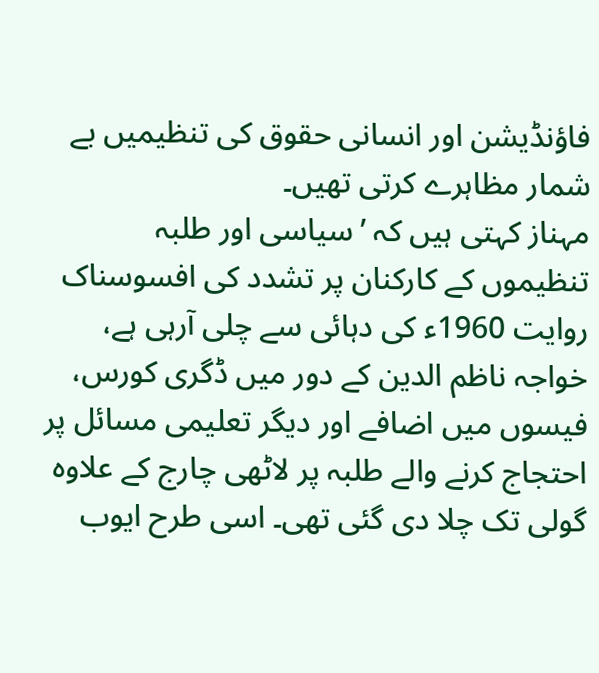فاؤنڈیشن اور انسانی حقوق کی تنظیمیں بے شمار مظاہرے کرتی تھیں۔
مہناز کہتی ہیں کہ ’سیاسی اور طلبہ تنظیموں کے کارکنان پر تشدد کی افسوسناک روایت 1960ء کی دہائی سے چلی آرہی ہے، خواجہ ناظم الدین کے دور میں ڈگری کورس، فیسوں میں اضافے اور دیگر تعلیمی مسائل پر احتجاج کرنے والے طلبہ پر لاٹھی چارج کے علاوہ گولی تک چلا دی گئی تھی۔ اسی طرح ایوب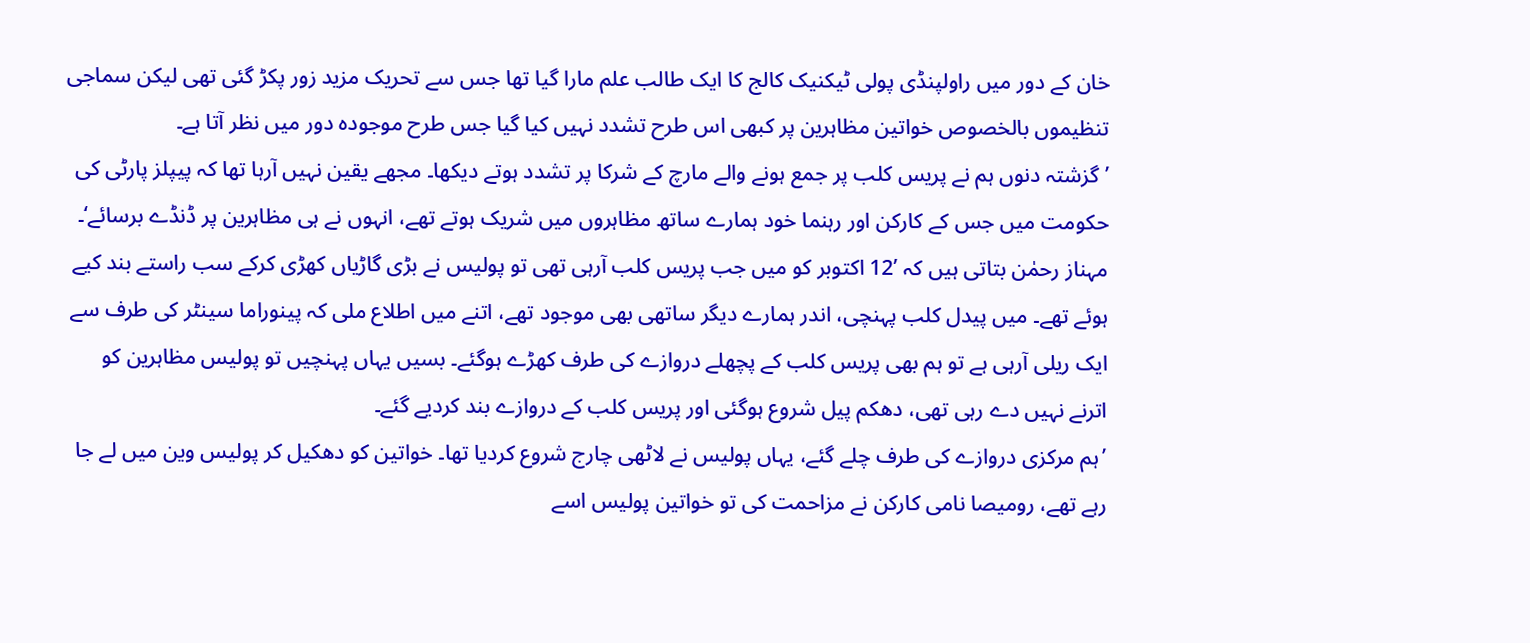خان کے دور میں راولپنڈی پولی ٹیکنیک کالج کا ایک طالب علم مارا گیا تھا جس سے تحریک مزید زور پکڑ گئی تھی لیکن سماجی تنظیموں بالخصوص خواتین مظاہرین پر کبھی اس طرح تشدد نہیں کیا گیا جس طرح موجودہ دور میں نظر آتا ہے۔
’گزشتہ دنوں ہم نے پریس کلب پر جمع ہونے والے مارچ کے شرکا پر تشدد ہوتے دیکھا۔ مجھے یقین نہیں آرہا تھا کہ پیپلز پارٹی کی حکومت میں جس کے کارکن اور رہنما خود ہمارے ساتھ مظاہروں میں شریک ہوتے تھے، انہوں نے ہی مظاہرین پر ڈنڈے برسائے‘۔
مہناز رحمٰن بتاتی ہیں کہ ’12 اکتوبر کو میں جب پریس کلب آرہی تھی تو پولیس نے بڑی گاڑیاں کھڑی کرکے سب راستے بند کیے ہوئے تھے۔ میں پیدل کلب پہنچی، اندر ہمارے دیگر ساتھی بھی موجود تھے، اتنے میں اطلاع ملی کہ پینوراما سینٹر کی طرف سے ایک ریلی آرہی ہے تو ہم بھی پریس کلب کے پچھلے دروازے کی طرف کھڑے ہوگئے۔ بسیں یہاں پہنچیں تو پولیس مظاہرین کو اترنے نہیں دے رہی تھی، دھکم پیل شروع ہوگئی اور پریس کلب کے دروازے بند کردیے گئے۔
’ہم مرکزی دروازے کی طرف چلے گئے، یہاں پولیس نے لاٹھی چارج شروع کردیا تھا۔ خواتین کو دھکیل کر پولیس وین میں لے جا رہے تھے، رومیصا نامی کارکن نے مزاحمت کی تو خواتین پولیس اسے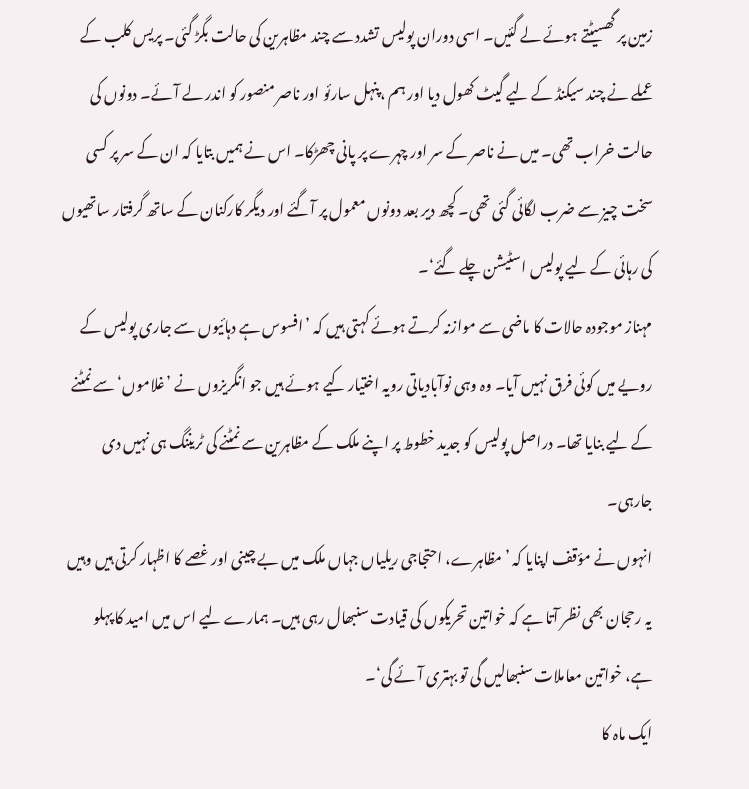زمین پر گھسیٹتے ہوئے لے گئیں۔ اسی دوران پولیس تشدد سے چند مظاہرین کی حالت بگڑ گئی۔ پریس کلب کے عملے نے چند سیکنڈ کے لیے گیٹ کھول دیا اور ہم ،پنہل سارئو اور ناصر منصور کو اندر لے آئے۔ دونوں کی حالت خراب تھی۔ میں نے ناصر کے سر اور چہرے پر پانی چھڑکا۔ اس نے ہمیں بتایا کہ ان کے سر پر کسی سخت چیز سے ضرب لگائی گئی تھی۔ کچھ دیر بعد دونوں معمول پر آگئے اور دیگر کارکنان کے ساتھ گرفتار ساتھیوں کی رہائی کے لیے پولیس اسٹیشن چلے گئے‘۔
مہناز موجودہ حالات کا ماضی سے موازنہ کرتے ہوئے کہتی ہیں کہ ’افسوس ہے دہائیوں سے جاری پولیس کے رویے میں کوئی فرق نہیں آیا۔ وہ وہی نوآبادیاتی رویہ اختیار کیے ہوئے ہیں جو انگریزوں نے ’غلاموں‘ سے نمٹنے کے لیے بنایا تھا۔ دراصل پولیس کو جدید خطوط پر اپنے ملک کے مظاہرین سے نمٹنے کی ٹریننگ ہی نہیں دی جارہی۔
انہوں نے مؤقف اپنایا کہ ’مظاہرے، احتجاجی ریلیاں جہاں ملک میں بے چینی اور غصے کا اظہار کرتی ہیں وہیں یہ رحجان بھی نظر آتا ہے کہ خواتین تحریکوں کی قیادت سنبھال رہی ہیں۔ ہمارے لیے اس میں امید کا پہلو ہے، خواتین معاملات سنبھالیں گی تو بہتری آئے گی‘۔
ایک ماہ کا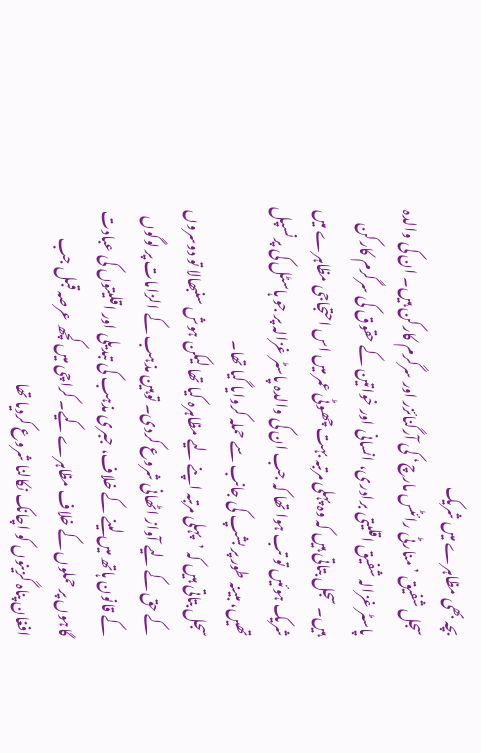بچہ بھی مظاہرے میں شریک
سجل شفیق ’منارٹی رائٹس مارچ‘ کی آرگنائزر اور سرگرم کارکن ہیں۔ ان کی والدہ پاسٹر غزالہ شفیق اقلیتی برادری، انسانی اور خواتین کے حقوق کی سرگرم کارکن ہیں۔ سجل بتاتی ہیں کہ وہ پہلی مرتبہ بہت چھوٹی عمر میں اس احتجاجی مظاہرے میں شریک ہوئیں تو تب ہوا تھا کہ جب ان کی والدہ پاسٹر غزالہ پر جو ہاسٹل کی پرنسپل تھیں، مبینہ طور پر بشپ کی جانب سے حملہ کروایا گیا تھا۔
سجل بتاتی ہیں کہ ’پہلی مرتبہ اپنے لیے مظاہرہ کیا تھا لیکن ہوش سنبھالا تو دوسروں کے حق کے لیے آواز اٹھانی شروع کردی۔ توہین مذہب کے الزامات پر لوگوں کے قانون ہاتھ میں لینے کے خلاف، جبری مذہب کی تبدیلی اور اقلیتوں کی عبادت گاہوں پر حملوں کے خلاف مظاہرے کیے۔ کراچی میں کچھ عرصہ قبل جب افغان پناہ گزینوں کو اچانک نکالنا شروع کردیا تھا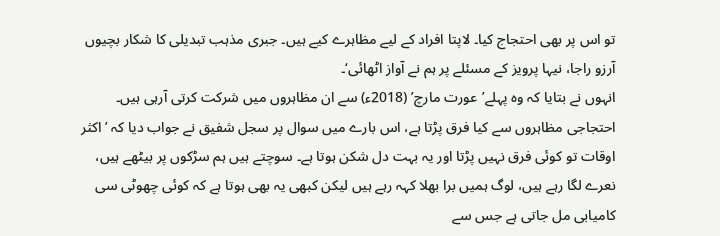تو اس پر بھی احتجاج کیا۔ لاپتا افراد کے لیے مظاہرے کیے ہیں۔ جبری مذہب تبدیلی کا شکار بچیوں آرزو راجا، نیہا پرویز کے مسئلے پر ہم نے آواز اٹھائی‘۔
انہوں نے بتایا کہ وہ پہلے’عورت مارچ’ (2018ء) سے ان مظاہروں میں شرکت کرتی آرہی ہیں۔
احتجاجی مظاہروں سے کیا فرق پڑتا ہے، اس بارے میں سوال پر سجل شفیق نے جواب دیا کہ ’اکثر اوقات تو کوئی فرق نہیں پڑتا اور یہ بہت دل شکن ہوتا ہے۔ سوچتے ہیں ہم سڑکوں پر بیٹھے ہیں، نعرے لگا رہے ہیں، لوگ ہمیں برا بھلا کہہ رہے ہیں لیکن کبھی یہ بھی ہوتا ہے کہ کوئی چھوٹی سی کامیابی مل جاتی ہے جس سے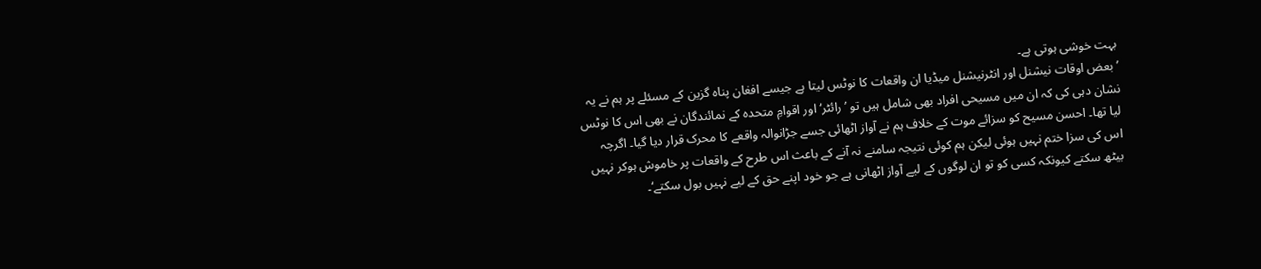بہت خوشی ہوتی ہے۔
’بعض اوقات نیشنل اور انٹرنیشنل میڈیا ان واقعات کا نوٹس لیتا ہے جیسے افغان پناہ گزین کے مسئلے پر ہم نے یہ نشان دہی کی کہ ان میں مسیحی افراد بھی شامل ہیں تو ’رائٹر‘ اور اقوامِ متحدہ کے نمائندگان نے بھی اس کا نوٹس لیا تھا۔ احسن مسیح کو سزائے موت کے خلاف ہم نے آواز اٹھائی جسے جڑانوالہ واقعے کا محرک قرار دیا گیا۔ اگرچہ اس کی سزا ختم نہیں ہوئی لیکن ہم کوئی نتیجہ سامنے نہ آنے کے باعث اس طرح کے واقعات پر خاموش ہوکر نہیں بیٹھ سکتے کیونکہ کسی کو تو ان لوگوں کے لیے آواز اٹھانی ہے جو خود اپنے حق کے لیے نہیں بول سکتے‘۔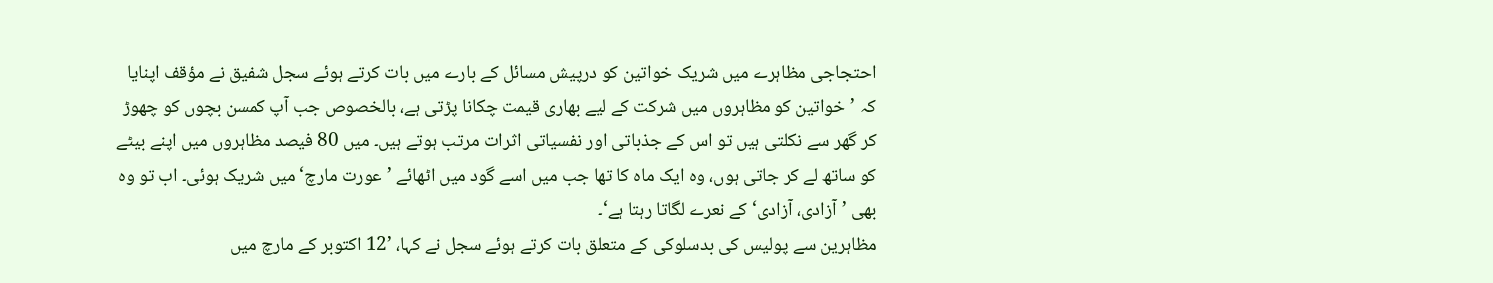احتجاجی مظاہرے میں شریک خواتین کو درپیش مسائل کے بارے میں بات کرتے ہوئے سجل شفیق نے مؤقف اپنایا کہ ’خواتین کو مظاہروں میں شرکت کے لیے بھاری قیمت چکانا پڑتی ہے، بالخصوص جب آپ کمسن بچوں کو چھوڑ کر گھر سے نکلتی ہیں تو اس کے جذباتی اور نفسیاتی اثرات مرتب ہوتے ہیں۔ میں 80 فیصد مظاہروں میں اپنے بیٹے کو ساتھ لے کر جاتی ہوں، وہ ایک ماہ کا تھا جب میں اسے گود میں اٹھائے ’عورت مارچ‘ میں شریک ہوئی۔ اب تو وہ بھی ’آزادی، آزادی‘ کے نعرے لگاتا رہتا ہے‘۔
مظاہرین سے پولیس کی بدسلوکی کے متعلق بات کرتے ہوئے سجل نے کہا، ’12 اکتوبر کے مارچ میں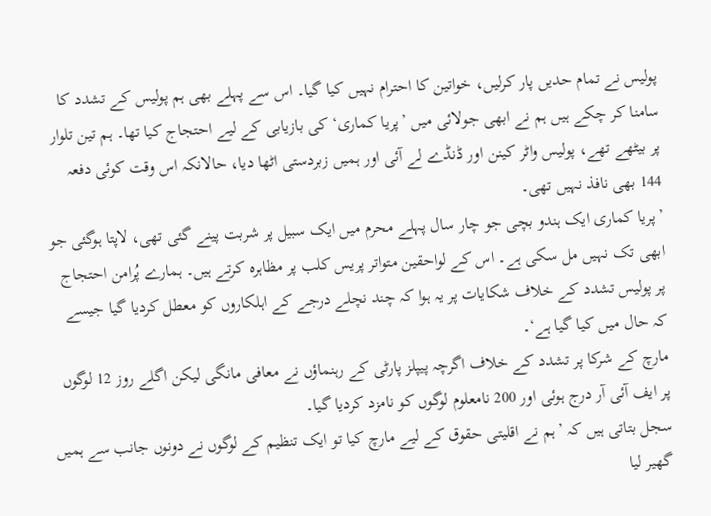پولیس نے تمام حدیں پار کرلیں، خواتین کا احترام نہیں کیا گیا۔ اس سے پہلے بھی ہم پولیس کے تشدد کا سامنا کر چکے ہیں ہم نے ابھی جولائی میں ’پریا کماری‘ کی بازیابی کے لیے احتجاج کیا تھا۔ ہم تین تلوار پر بیٹھے تھے، پولیس واٹر کینن اور ڈنڈے لے آئی اور ہمیں زبردستی اٹھا دیا، حالانکہ اس وقت کوئی دفعہ 144 بھی نافذ نہیں تھی۔
’پریا کماری ایک ہندو بچی جو چار سال پہلے محرم میں ایک سبیل پر شربت پینے گئی تھی، لاپتا ہوگئی جو ابھی تک نہیں مل سکی ہے۔ اس کے لواحقین متواتر پریس کلب پر مظاہرہ کرتے ہیں۔ ہمارے پُرامن احتجاج پر پولیس تشدد کے خلاف شکایات پر یہ ہوا کہ چند نچلے درجے کے اہلکاروں کو معطل کردیا گیا جیسے کہ حال میں کیا گیا ہے‘۔
مارچ کے شرکا پر تشدد کے خلاف اگرچہ پیپلز پارٹی کے رہنماؤں نے معافی مانگی لیکن اگلے روز 12 لوگوں پر ایف آئی آر درج ہوئی اور 200 نامعلوم لوگوں کو نامزد کردیا گیا۔
سجل بتاتی ہیں کہ ’ہم نے اقلیتی حقوق کے لیے مارچ کیا تو ایک تنظیم کے لوگوں نے دونوں جانب سے ہمیں گھیر لیا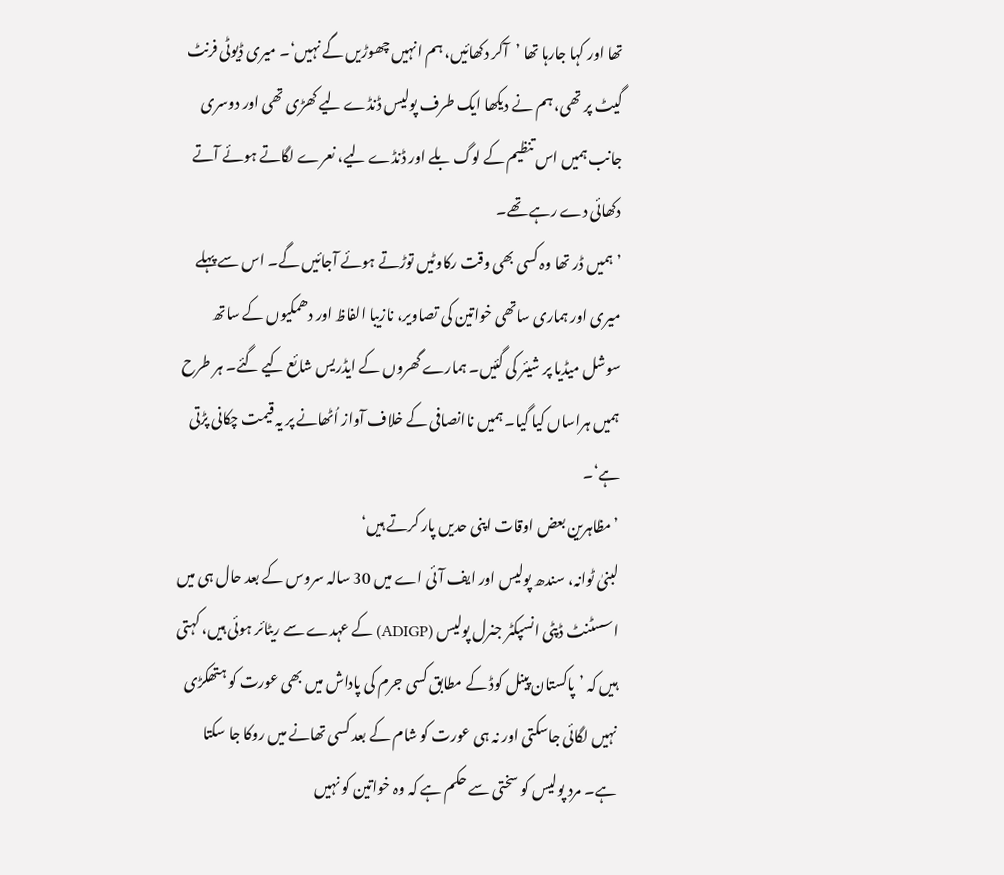تھا اور کہا جارہا تھا ’آکر دکھائیں، ہم انہیں چھوڑیں گے نہیں‘۔ میری ڈیوٹی فرنٹ گیٹ پر تھی، ہم نے دیکھا ایک طرف پولیس ڈنڈے لیے کھڑی تھی اور دوسری جانب ہمیں اس تنظیم کے لوگ بلے اور ڈنڈے لیے، نعرے لگاتے ہوئے آتے دکھائی دے رہے تھے۔
’ہمیں ڈر تھا وہ کسی بھی وقت رکاوٹیں توڑتے ہوئے آجائیں گے۔ اس سے پہلے میری اور ہماری ساتھی خواتین کی تصاویر، نازیبا الفاظ اور دھمکیوں کے ساتھ سوشل میڈیا پر شیئر کی گئیں۔ ہمارے گھروں کے ایڈریس شائع کیے گئے۔ ہر طرح ہمیں ہراساں کیا گیا۔ ہمیں ناانصافی کے خلاف آواز اُٹھانے پر یہ قیمت چکانی پڑتی ہے‘۔
’مظاہرین بعض اوقات اپنی حدیں پار کرتے ہیں‘
لبنیٰ ٹوانہ، سندھ پولیس اور ایف آئی اے میں 30 سالہ سروس کے بعد حال ہی میں اسسٹنٹ ڈپٹی انسپکٹر جنرل پولیس (ADIGP) کے عہدے سے ریٹائر ہوئی ہیں، کہتی ہیں کہ ’پاکستان پینل کوڈ کے مطابق کسی جرم کی پاداش میں بھی عورت کو ہتھکڑی نہیں لگائی جاسکتی اور نہ ہی عورت کو شام کے بعد کسی تھانے میں روکا جا سکتا ہے۔ مرد پولیس کو سختی سے حکم ہے کہ وہ خواتین کو نہیں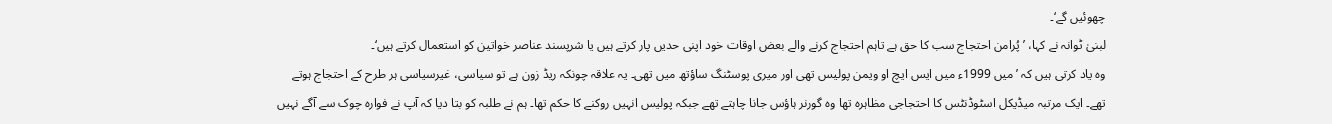چھوئیں گے‘۔
لبنیٰ ٹوانہ نے کہا، ’پُرامن احتجاج سب کا حق ہے تاہم احتجاج کرنے والے بعض اوقات خود اپنی حدیں پار کرتے ہیں یا شرپسند عناصر خواتین کو استعمال کرتے ہیں‘۔
وہ یاد کرتی ہیں کہ ’میں 1999ء میں ایس ایچ او ویمن پولیس تھی اور میری پوسٹنگ ساؤتھ میں تھی۔ یہ علاقہ چونکہ ریڈ زون ہے تو سیاسی، غیرسیاسی ہر طرح کے احتجاج ہوتے تھے۔ ایک مرتبہ میڈیکل اسٹوڈنٹس کا احتجاجی مظاہرہ تھا وہ گورنر ہاؤس جانا چاہتے تھے جبکہ پولیس انہیں روکنے کا حکم تھا۔ ہم نے طلبہ کو بتا دیا کہ آپ نے فوارہ چوک سے آگے نہیں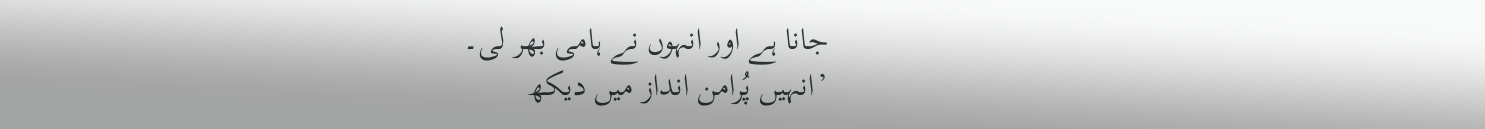جانا ہے اور انہوں نے ہامی بھر لی۔
’انہیں پُرامن انداز میں دیکھ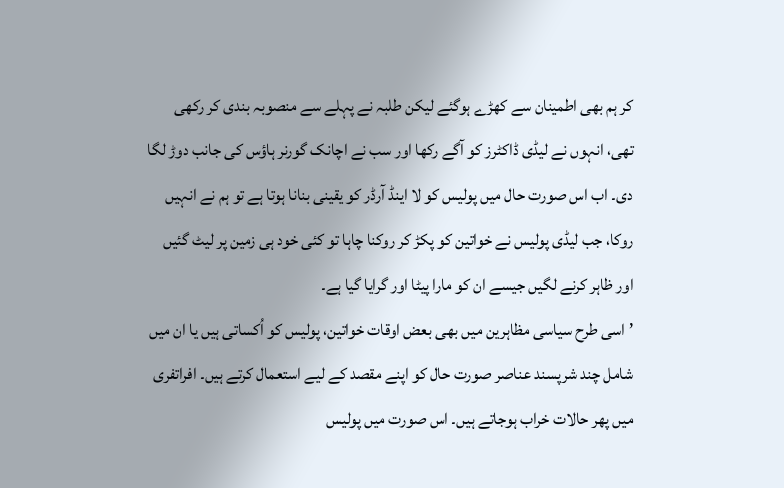کر ہم بھی اطمینان سے کھڑے ہوگئے لیکن طلبہ نے پہلے سے منصوبہ بندی کر رکھی تھی، انہوں نے لیڈی ڈاکٹرز کو آگے رکھا اور سب نے اچانک گورنر ہاؤس کی جانب دوڑ لگا دی۔ اب اس صورت حال میں پولیس کو لا اینڈ آرڈر کو یقینی بنانا ہوتا ہے تو ہم نے انہیں روکا، جب لیڈی پولیس نے خواتین کو پکڑ کر روکنا چاہا تو کئی خود ہی زمین پر لیٹ گئیں اور ظاہر کرنے لگیں جیسے ان کو مارا پیٹا اور گرایا گیا ہے۔
’اسی طرح سیاسی مظاہرین میں بھی بعض اوقات خواتین، پولیس کو اُکساتی ہیں یا ان میں شامل چند شرپسند عناصر صورت حال کو اپنے مقصد کے لیے استعمال کرتے ہیں۔ افراتفری میں پھر حالات خراب ہوجاتے ہیں۔ اس صورت میں پولیس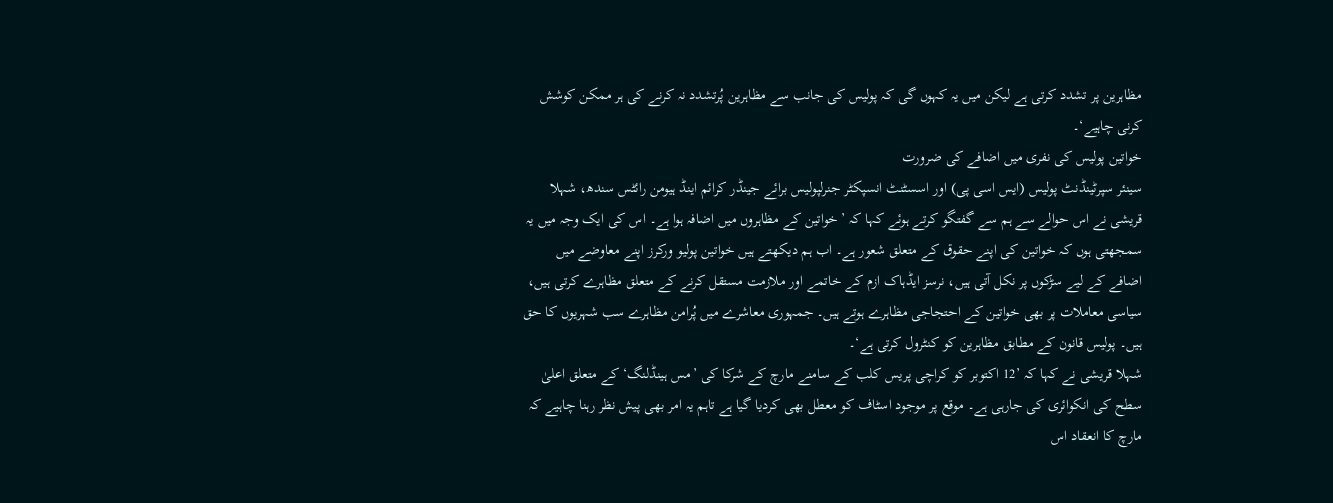مظاہرین پر تشدد کرتی ہے لیکن میں یہ کہوں گی کہ پولیس کی جانب سے مظاہرین پُرتشدد نہ کرنے کی ہر ممکن کوشش کرنی چاہیے‘۔
خواتین پولیس کی نفری میں اضافے کی ضرورت
سینئر سپرٹینڈنٹ پولیس (ایس اسی پی) اور اسسٹنٹ انسپکٹر جنرلپولیس برائے جینڈر کرائم اینڈ ہیومن رائٹس سندھ، شہلا قریشی نے اس حوالے سے ہم سے گفتگو کرتے ہوئے کہا کہ ’خواتین کے مظاہروں میں اضافہ ہوا ہے۔ اس کی ایک وجہ میں یہ سمجھتی ہوں کہ خواتین کی اپنے حقوق کے متعلق شعور ہے۔ اب ہم دیکھتے ہیں خواتین پولیو ورکرز اپنے معاوضے میں اضافے کے لیے سڑکوں پر نکل آتی ہیں، نرسز ایڈہاک ازم کے خاتمے اور ملازمت مستقل کرنے کے متعلق مظاہرے کرتی ہیں، سیاسی معاملات پر بھی خواتین کے احتجاجی مظاہرے ہوتے ہیں۔ جمہوری معاشرے میں پُرامن مظاہرے سب شہریوں کا حق ہیں۔ پولیس قانون کے مطابق مظاہرین کو کنٹرول کرتی ہے‘۔
شہلا قریشی نے کہا کہ ’12 اکتوبر کو کراچی پریس کلب کے سامنے مارچ کے شرکا کی ’مس ہینڈلنگ‘ کے متعلق اعلیٰ سطح کی انکوائری کی جارہی ہے۔ موقع پر موجود اسٹاف کو معطل بھی کردیا گیا ہے تاہم یہ امر بھی پیش نظر رہنا چاہیے کہ مارچ کا انعقاد اس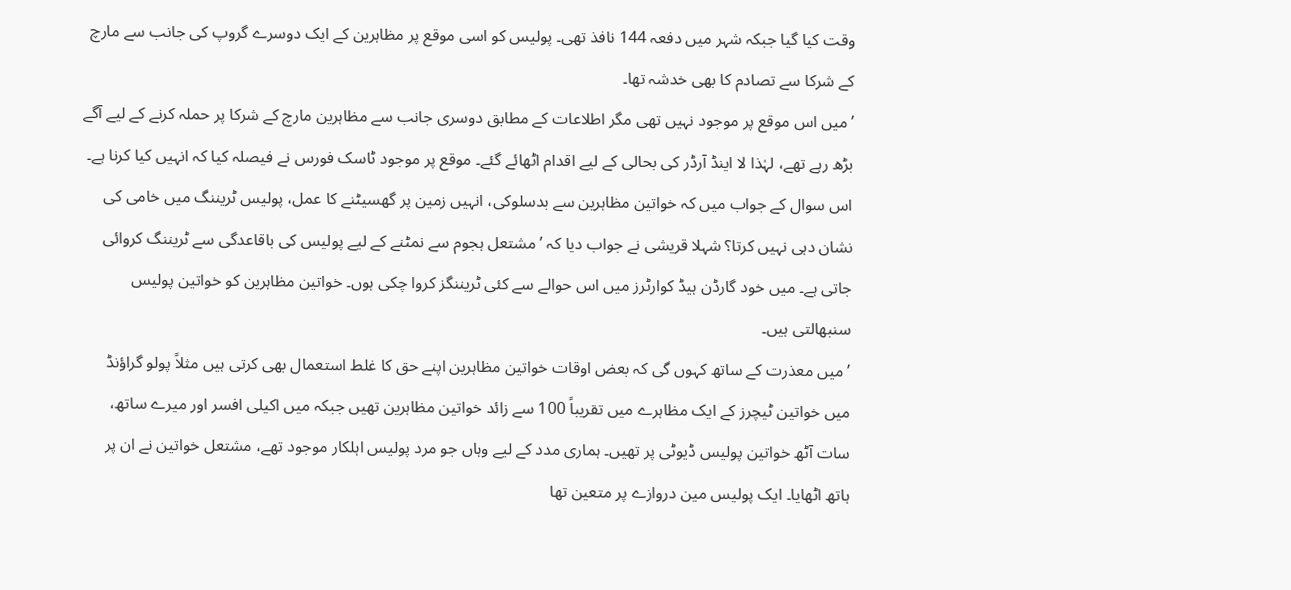وقت کیا گیا جبکہ شہر میں دفعہ 144 نافذ تھی۔ پولیس کو اسی موقع پر مظاہرین کے ایک دوسرے گروپ کی جانب سے مارچ کے شرکا سے تصادم کا بھی خدشہ تھا۔
’میں اس موقع پر موجود نہیں تھی مگر اطلاعات کے مطابق دوسری جانب سے مظاہرین مارچ کے شرکا پر حملہ کرنے کے لیے آگے بڑھ رہے تھے، لہٰذا لا اینڈ آرڈر کی بحالی کے لیے اقدام اٹھائے گئے۔ موقع پر موجود ٹاسک فورس نے فیصلہ کیا کہ انہیں کیا کرنا ہے۔
اس سوال کے جواب میں کہ خواتین مظاہرین سے بدسلوکی، انہیں زمین پر گھسیٹنے کا عمل، پولیس ٹریننگ میں خامی کی نشان دہی نہیں کرتا؟ شہلا قریشی نے جواب دیا کہ ’مشتعل ہجوم سے نمٹنے کے لیے پولیس کی باقاعدگی سے ٹریننگ کروائی جاتی ہے۔ میں خود گارڈن ہیڈ کوارٹرز میں اس حوالے سے کئی ٹریننگز کروا چکی ہوں۔ خواتین مظاہرین کو خواتین پولیس سنبھالتی ہیں۔
’میں معذرت کے ساتھ کہوں گی کہ بعض اوقات خواتین مظاہرین اپنے حق کا غلط استعمال بھی کرتی ہیں مثلاً پولو گراؤنڈ میں خواتین ٹیچرز کے ایک مظاہرے میں تقریباً 100 سے زائد خواتین مظاہرین تھیں جبکہ میں اکیلی افسر اور میرے ساتھ، سات آٹھ خواتین پولیس ڈیوٹی پر تھیں۔ ہماری مدد کے لیے وہاں جو مرد پولیس اہلکار موجود تھے، مشتعل خواتین نے ان پر ہاتھ اٹھایا۔ ایک پولیس مین دروازے پر متعین تھا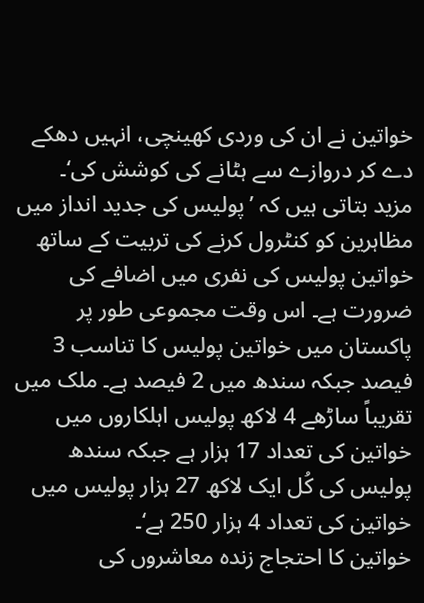خواتین نے ان کی وردی کھینچی، انہیں دھکے دے کر دروازے سے ہٹانے کی کوشش کی‘۔
مزید بتاتی ہیں کہ ’پولیس کی جدید انداز میں مظاہرین کو کنٹرول کرنے کی تربیت کے ساتھ خواتین پولیس کی نفری میں اضافے کی ضرورت ہے۔ اس وقت مجموعی طور پر پاکستان میں خواتین پولیس کا تناسب 3 فیصد جبکہ سندھ میں 2 فیصد ہے۔ ملک میں تقریباً ساڑھے 4 لاکھ پولیس اہلکاروں میں خواتین کی تعداد 17 ہزار ہے جبکہ سندھ پولیس کی کُل ایک لاکھ 27 ہزار پولیس میں خواتین کی تعداد 4 ہزار 250 ہے‘۔
خواتین کا احتجاج زندہ معاشروں کی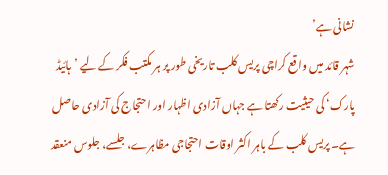نشانی ہے’
شہر قائد میں واقع کراچی پریس کلب تاریخی طور پر ہر مکتب فکر کے لیے ’ہائیڈ پارک‘ کی حیثیت رکھتا ہے جہاں آزادی اظہار اور احتجاج کی آزادی حاصل ہے۔ پریس کلب کے باہر اکثر اوقات احتجاجی مظاہرے، جلسے، جلوس منعقد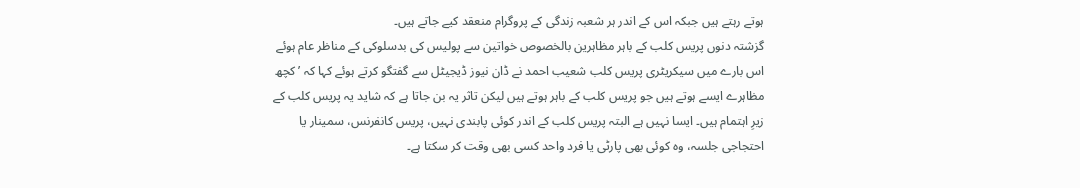ہوتے رہتے ہیں جبکہ اس کے اندر ہر شعبہ زندگی کے پروگرام منعقد کیے جاتے ہیں۔
گزشتہ دنوں پریس کلب کے باہر مظاہرین بالخصوص خواتین سے پولیس کی بدسلوکی کے مناظر عام ہوئے اس بارے میں سیکریٹری پریس کلب شعیب احمد نے ڈان نیوز ڈیجیٹل سے گفتگو کرتے ہوئے کہا کہ ’کچھ مظاہرے ایسے ہوتے ہیں جو پریس کلب کے باہر ہوتے ہیں لیکن تاثر یہ بن جاتا ہے کہ شاید یہ پریس کلب کے زیرِ اہتمام ہیں۔ ایسا نہیں ہے البتہ پریس کلب کے اندر کوئی پابندی نہیں، پریس کانفرنس، سمینار یا احتجاجی جلسہ، وہ کوئی بھی پارٹی یا فرد واحد کسی بھی وقت کر سکتا ہے۔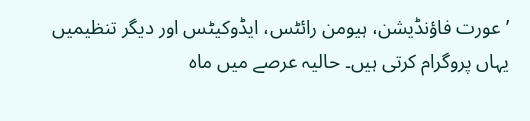’عورت فاؤنڈیشن، ہیومن رائٹس، ایڈوکیٹس اور دیگر تنظیمیں یہاں پروگرام کرتی ہیں۔ حالیہ عرصے میں ماہ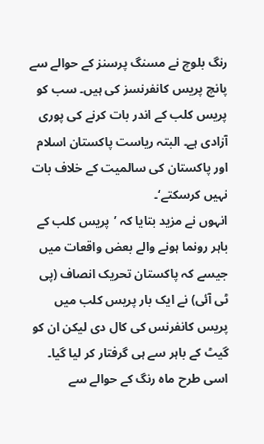رنگ بلوچ نے مسنگ پرسنز کے حوالے سے پانچ پریس کانفرنسز کی ہیں۔ سب کو پریس کلب کے اندر بات کرنے کی پوری آزادی ہے۔ البتہ ریاست پاکستان اسلام اور پاکستان کی سالمیت کے خلاف بات نہیں کرسکتے‘۔
انہوں نے مزید بتایا کہ ’پریس کلب کے باہر رونما ہونے والے بعض واقعات میں جیسے کہ پاکستان تحریک انصاف (پی ٹی آئی) نے ایک بار پریس کلب میں پریس کانفرنس کی کال دی لیکن ان کو گیٹ کے باہر سے ہی گرفتار کر لیا گیا۔ اسی طرح ماہ رنگ کے حوالے سے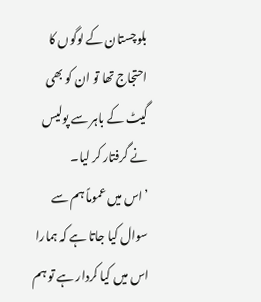بلوچستان کے لوگوں کا احتجاج تھا تو ان کو بھی گیٹ کے باہر سے پولیس نے گرفتار کر لیا۔
’اس میں عموماً ہم سے سوال کیا جاتا ہے کہ ہمارا اس میں کیا کردار ہے تو ہم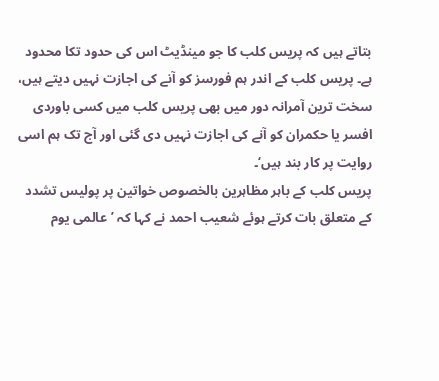بتاتے ہیں کہ پریس کلب کا جو مینڈیٹ اس کی حدود تکا محدود ہے۔ پریس کلب کے اندر ہم فورسز کو آنے کی اجازت نہیں دیتے ہیں، سخت ترین آمرانہ دور میں بھی پریس کلب میں کسی باوردی افسر یا حکمران کو آنے کی اجازت نہیں دی گئی اور آج تک ہم اسی روایت پر کار بند ہیں‘۔
پریس کلب کے باہر مظاہرین بالخصوص خواتین پر پولیس تشدد کے متعلق بات کرتے ہوئے شعیب احمد نے کہا کہ ’عالمی یوم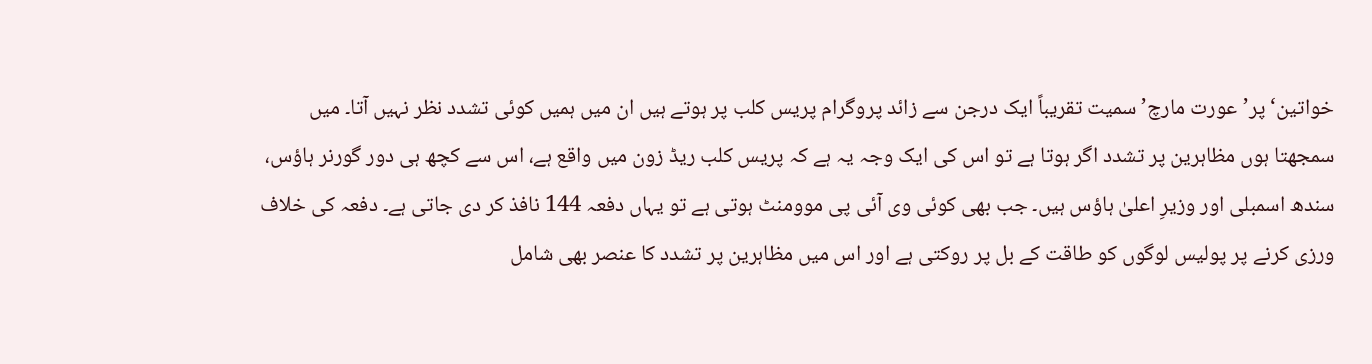خواتین‘ پر’عورت مارچ’ سمیت تقریباً ایک درجن سے زائد پروگرام پریس کلب پر ہوتے ہیں ان میں ہمیں کوئی تشدد نظر نہیں آتا۔ میں سمجھتا ہوں مظاہرین پر تشدد اگر ہوتا ہے تو اس کی ایک وجہ یہ ہے کہ پریس کلب ریڈ زون میں واقع ہے، اس سے کچھ ہی دور گورنر ہاؤس، سندھ اسمبلی اور وزیرِ اعلیٰ ہاؤس ہیں۔ جب بھی کوئی وی آئی پی موومنٹ ہوتی ہے تو یہاں دفعہ 144 نافذ کر دی جاتی ہے۔ دفعہ کی خلاف ورزی کرنے پر پولیس لوگوں کو طاقت کے بل پر روکتی ہے اور اس میں مظاہرین پر تشدد کا عنصر بھی شامل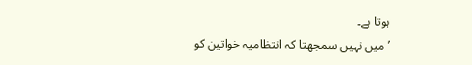ہوتا ہے۔
’میں نہیں سمجھتا کہ انتظامیہ خواتین کو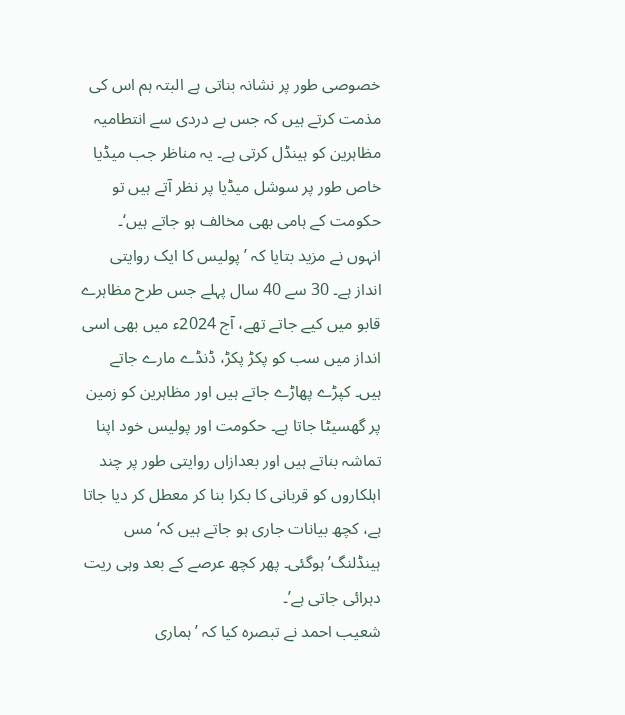خصوصی طور پر نشانہ بناتی ہے البتہ ہم اس کی مذمت کرتے ہیں کہ جس بے دردی سے انتطامیہ مظاہرین کو ہینڈل کرتی ہے۔ یہ مناظر جب میڈیا خاص طور پر سوشل میڈیا پر نظر آتے ہیں تو حکومت کے ہامی بھی مخالف ہو جاتے ہیں‘۔
انہوں نے مزید بتایا کہ ’پولیس کا ایک روایتی انداز ہے۔ 30 سے 40 سال پہلے جس طرح مظاہرے قابو میں کیے جاتے تھے، آج 2024ء میں بھی اسی انداز میں سب کو پکڑ پکڑ، ڈنڈے مارے جاتے ہیں۔ کپڑے پھاڑے جاتے ہیں اور مظاہرین کو زمین پر گھسیٹا جاتا ہے۔ حکومت اور پولیس خود اپنا تماشہ بناتے ہیں اور بعدازاں روایتی طور پر چند اہلکاروں کو قربانی کا بکرا بنا کر معطل کر دیا جاتا ہے، کچھ بیانات جاری ہو جاتے ہیں کہ‘مس ہینڈلنگ’ ہوگئی۔ پھر کچھ عرصے کے بعد وہی ریت دہرائی جاتی ہے’۔
شعیب احمد نے تبصرہ کیا کہ ’ہماری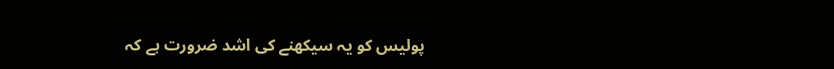پولیس کو یہ سیکھنے کی اشد ضرورت ہے کہ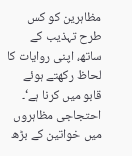مظاہرین کو کس طرح تہذیب کے ساتھ، اپنی روایات کا لحاظ رکھتے ہوئے قابو میں کرنا ہے‘۔
احتجاجی مظاہروں میں خواتین کے بڑھ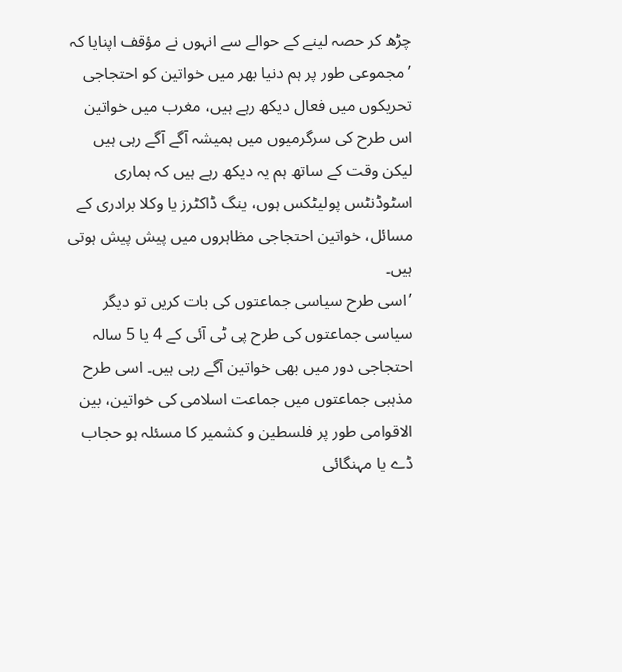چڑھ کر حصہ لینے کے حوالے سے انہوں نے مؤقف اپنایا کہ ’مجموعی طور پر ہم دنیا بھر میں خواتین کو احتجاجی تحریکوں میں فعال دیکھ رہے ہیں، مغرب میں خواتین اس طرح کی سرگرمیوں میں ہمیشہ آگے آگے رہی ہیں لیکن وقت کے ساتھ ہم یہ دیکھ رہے ہیں کہ ہماری اسٹوڈنٹس پولیٹکس ہوں، ینگ ڈاکٹرز یا وکلا برادری کے مسائل، خواتین احتجاجی مظاہروں میں پیش پیش ہوتی ہیں۔
’اسی طرح سیاسی جماعتوں کی بات کریں تو دیگر سیاسی جماعتوں کی طرح پی ٹی آئی کے 4 یا 5 سالہ احتجاجی دور میں بھی خواتین آگے رہی ہیں۔ اسی طرح مذہبی جماعتوں میں جماعت اسلامی کی خواتین، بین الاقوامی طور پر فلسطین و کشمیر کا مسئلہ ہو حجاب ڈے یا مہنگائی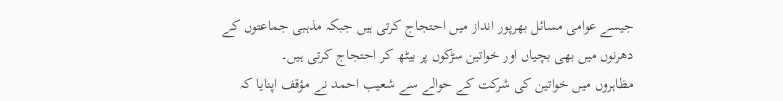جیسے عوامی مسائل بھرپور انداز میں احتجاج کرتی ہیں جبکہ مذہبی جماعتوں کے دھرنوں میں بھی بچیاں اور خواتین سڑکوں پر بیٹھ کر احتجاج کرتی ہیں۔
مظاہروں میں خواتین کی شرکت کے حوالے سے شعیب احمد نے مؤقف اپنایا کہ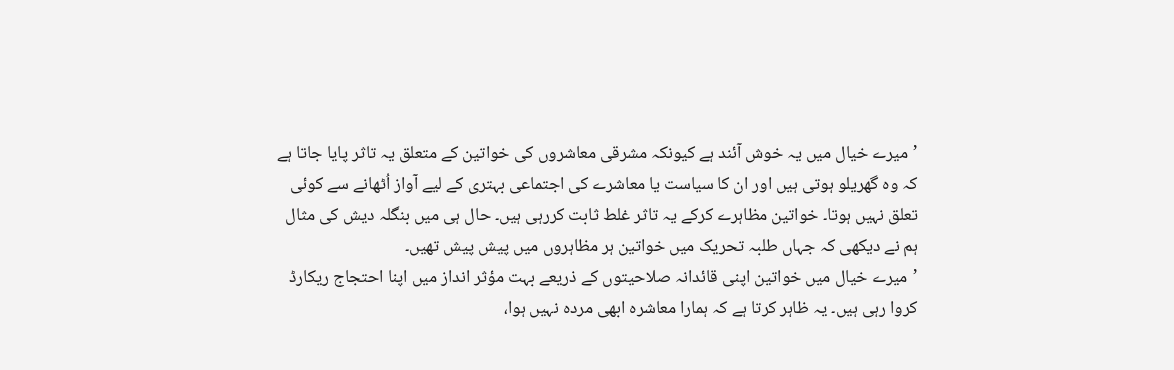’میرے خیال میں یہ خوش آئند ہے کیونکہ مشرقی معاشروں کی خواتین کے متعلق یہ تاثر پایا جاتا ہے کہ وہ گھریلو ہوتی ہیں اور ان کا سیاست یا معاشرے کی اجتماعی بہتری کے لیے آواز اُٹھانے سے کوئی تعلق نہیں ہوتا۔ خواتین مظاہرے کرکے یہ تاثر غلط ثابت کررہی ہیں۔ حال ہی میں بنگلہ دیش کی مثال ہم نے دیکھی کہ جہاں طلبہ تحریک میں خواتین ہر مظاہروں میں پیش پیش تھیں۔
’میرے خیال میں خواتین اپنی قائدانہ صلاحیتوں کے ذریعے بہت مؤثر انداز میں اپنا احتجاج ریکارڈ کروا رہی ہیں۔ یہ ظاہر کرتا ہے کہ ہمارا معاشرہ ابھی مردہ نہیں ہوا،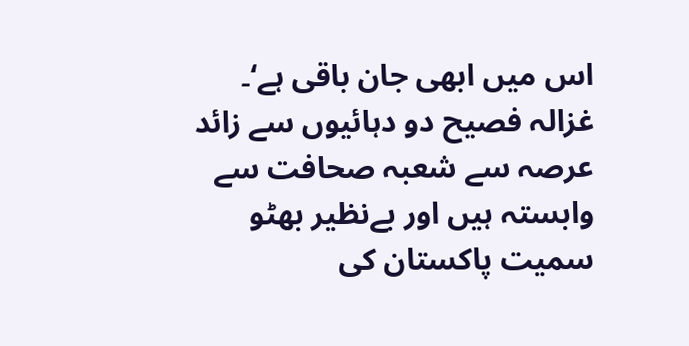اس میں ابھی جان باقی ہے‘۔
غزالہ فصیح دو دہائیوں سے زائد عرصہ سے شعبہ صحافت سے وابستہ ہیں اور بےنظیر بھٹو سمیت پاکستان کی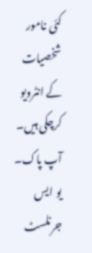کئی نامور شخصیات کے انٹرویو کرچکی ہیں۔ آپ پاک۔ یو ایس جرنلسٹ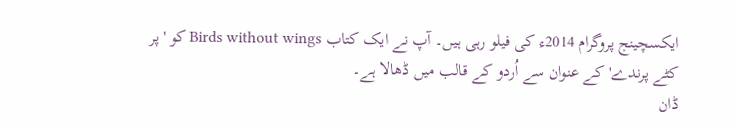ایکسچینج پروگرام 2014ء کی فیلو رہی ہیں۔ آپ نے ایک کتاب Birds without wings کو 'پر کٹے پرندے' کے عنوان سے اُردو کے قالب میں ڈھالا ہے۔
ڈان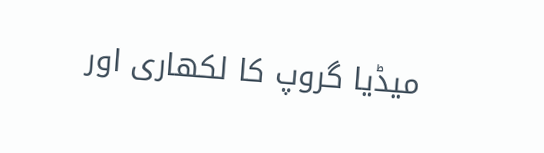میڈیا گروپ کا لکھاری اور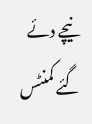نیچے دئے گئے کمنٹس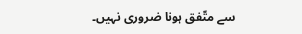سے متّفق ہونا ضروری نہیں۔